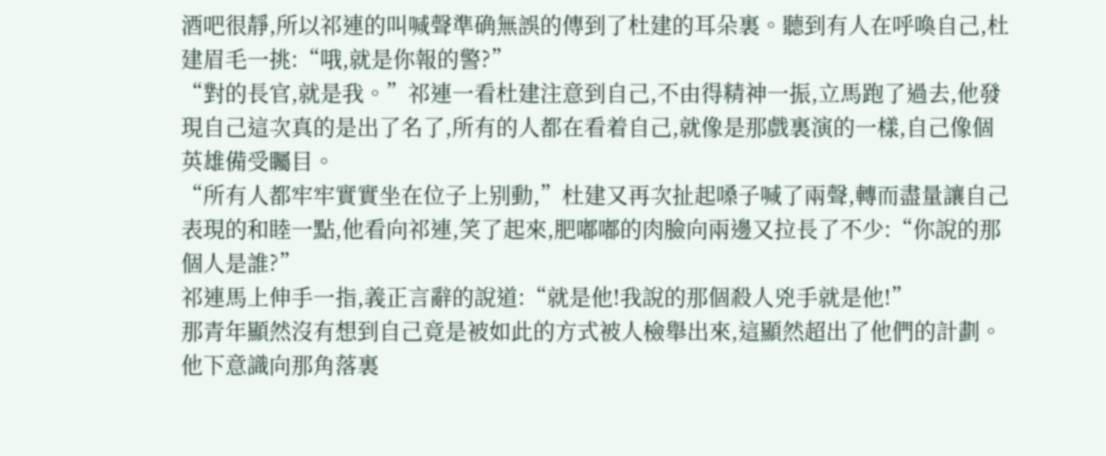酒吧很靜,所以祁連的叫喊聲準确無誤的傳到了杜建的耳朵裏。聽到有人在呼喚自己,杜建眉毛一挑:“哦,就是你報的警?”
“對的長官,就是我。”祁連一看杜建注意到自己,不由得精神一振,立馬跑了過去,他發現自己這次真的是出了名了,所有的人都在看着自己,就像是那戲裏演的一樣,自己像個英雄備受矚目。
“所有人都牢牢實實坐在位子上别動,”杜建又再次扯起嗓子喊了兩聲,轉而盡量讓自己表現的和睦一點,他看向祁連,笑了起來,肥嘟嘟的肉臉向兩邊又拉長了不少:“你說的那個人是誰?”
祁連馬上伸手一指,義正言辭的說道:“就是他!我說的那個殺人兇手就是他!”
那青年顯然沒有想到自己竟是被如此的方式被人檢舉出來,這顯然超出了他們的計劃。他下意識向那角落裏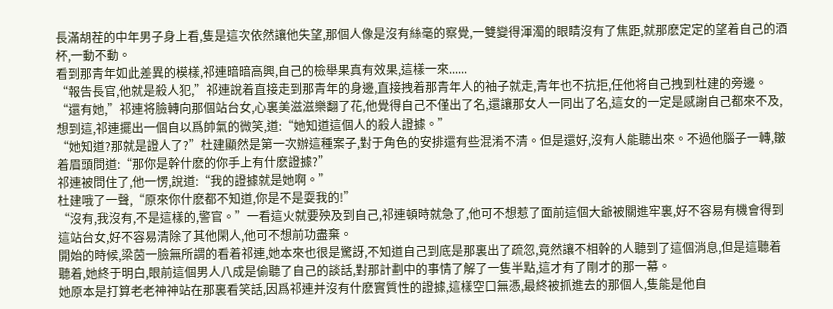長滿胡茬的中年男子身上看,隻是這次依然讓他失望,那個人像是沒有絲毫的察覺,一雙變得渾濁的眼睛沒有了焦距,就那麽定定的望着自己的酒杯,一動不動。
看到那青年如此差異的模樣,祁連暗暗高興,自己的檢舉果真有效果,這樣一來......
“報告長官,他就是殺人犯,”祁連說着直接走到那青年的身邊,直接拽着那青年人的袖子就走,青年也不抗拒,任他将自己拽到杜建的旁邊。“還有她,”祁連将臉轉向那個站台女,心裏美滋滋樂翻了花,他覺得自己不僅出了名,還讓那女人一同出了名,這女的一定是感謝自己都來不及,想到這,祁連擺出一個自以爲帥氣的微笑,道:“她知道這個人的殺人證據。”
“她知道?那就是證人了?”杜建顯然是第一次辦這種案子,對于角色的安排還有些混淆不清。但是還好,沒有人能聽出來。不過他腦子一轉,皺着眉頭問道:“那你是幹什麽的你手上有什麽證據?”
祁連被問住了,他一愣,說道:“我的證據就是她啊。”
杜建哦了一聲,“原來你什麽都不知道,你是不是耍我的!”
“沒有,我沒有,不是這樣的,警官。”一看這火就要殃及到自己,祁連頓時就急了,他可不想惹了面前這個大爺被關進牢裏,好不容易有機會得到這站台女,好不容易清除了其他閑人,他可不想前功盡棄。
開始的時候,梁茵一臉無所謂的看着祁連,她本來也很是驚訝,不知道自己到底是那裏出了疏忽,竟然讓不相幹的人聽到了這個消息,但是這聽着聽着,她終于明白,眼前這個男人八成是偷聽了自己的談話,對那計劃中的事情了解了一隻半點,這才有了剛才的那一幕。
她原本是打算老老神神站在那裏看笑話,因爲祁連并沒有什麽實質性的證據,這樣空口無憑,最終被抓進去的那個人,隻能是他自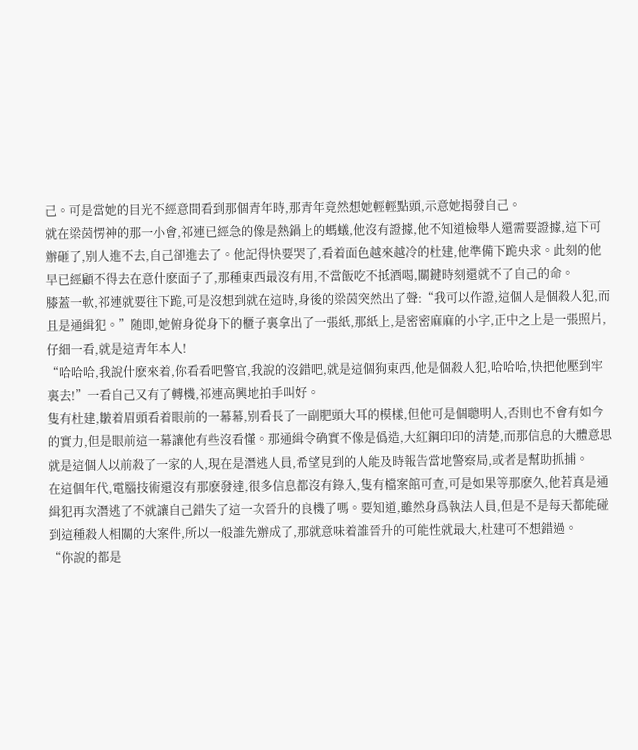己。可是當她的目光不經意間看到那個青年時,那青年竟然想她輕輕點頭,示意她揭發自己。
就在梁茵愣神的那一小會,祁連已經急的像是熱鍋上的螞蟻,他沒有證據,他不知道檢舉人還需要證據,這下可辦砸了,别人進不去,自己卻進去了。他記得快要哭了,看着面色越來越冷的杜建,他準備下跪央求。此刻的他早已經顧不得去在意什麽面子了,那種東西最沒有用,不當飯吃不抵酒喝,關鍵時刻還就不了自己的命。
膝蓋一軟,祁連就要往下跪,可是沒想到就在這時,身後的梁茵突然出了聲:“我可以作證,這個人是個殺人犯,而且是通緝犯。”随即,她俯身從身下的櫃子裏拿出了一張紙,那紙上,是密密麻麻的小字,正中之上是一張照片,仔細一看,就是這青年本人!
“哈哈哈,我說什麽來着,你看看吧警官,我說的沒錯吧,就是這個狗東西,他是個殺人犯,哈哈哈,快把他壓到牢裏去!”一看自己又有了轉機,祁連高興地拍手叫好。
隻有杜建,皺着眉頭看着眼前的一幕幕,别看長了一副肥頭大耳的模樣,但他可是個聰明人,否則也不會有如今的實力,但是眼前這一幕讓他有些沒看懂。那通緝令确實不像是僞造,大紅鋼印印的清楚,而那信息的大體意思就是這個人以前殺了一家的人,現在是潛逃人員,希望見到的人能及時報告當地警察局,或者是幫助抓捕。
在這個年代,電腦技術還沒有那麽發達,很多信息都沒有錄入,隻有檔案館可查,可是如果等那麽久,他若真是通緝犯再次潛逃了不就讓自己錯失了這一次晉升的良機了嗎。要知道,雖然身爲執法人員,但是不是每天都能碰到這種殺人相關的大案件,所以一般誰先辦成了,那就意味着誰晉升的可能性就最大,杜建可不想錯過。
“你說的都是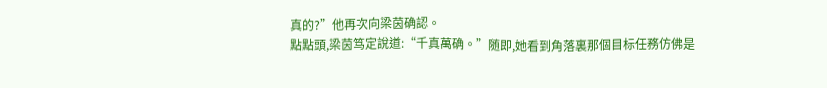真的?”他再次向梁茵确認。
點點頭,梁茵笃定說道:“千真萬确。”随即,她看到角落裏那個目标任務仿佛是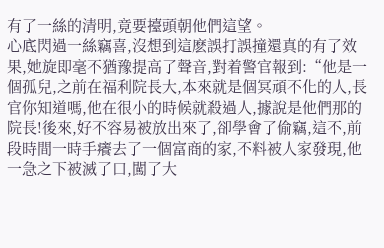有了一絲的清明,竟要擡頭朝他們這望。
心底閃過一絲竊喜,沒想到這麽誤打誤撞還真的有了效果,她旋即毫不猶豫提高了聲音,對着警官報到:“他是一個孤兒,之前在福利院長大,本來就是個冥頑不化的人,長官你知道嗎,他在很小的時候就殺過人,據說是他們那的院長!後來,好不容易被放出來了,卻學會了偷竊,這不,前段時間一時手癢去了一個富商的家,不料被人家發現,他一急之下被滅了口,闖了大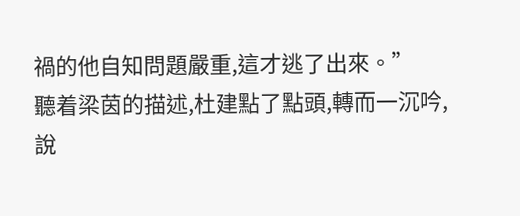禍的他自知問題嚴重,這才逃了出來。”
聽着梁茵的描述,杜建點了點頭,轉而一沉吟,說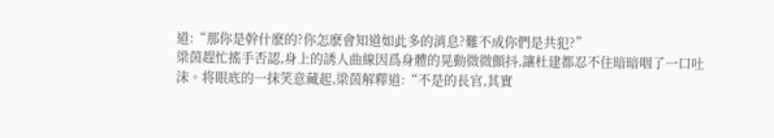道:“那你是幹什麽的?你怎麽會知道如此多的消息?難不成你們是共犯?”
梁茵趕忙搖手否認,身上的誘人曲線因爲身體的晃動微微顫抖,讓杜建都忍不住暗暗咽了一口吐沫。将眼底的一抹笑意藏起,梁茵解釋道:“不是的長官,其實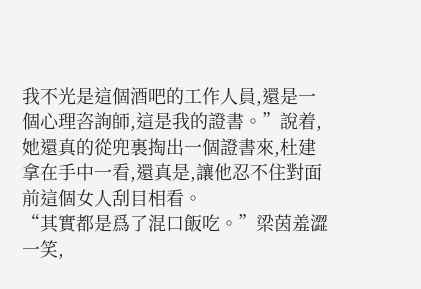我不光是這個酒吧的工作人員,還是一個心理咨詢師,這是我的證書。”說着,她還真的從兜裏掏出一個證書來,杜建拿在手中一看,還真是,讓他忍不住對面前這個女人刮目相看。
“其實都是爲了混口飯吃。”梁茵羞澀一笑,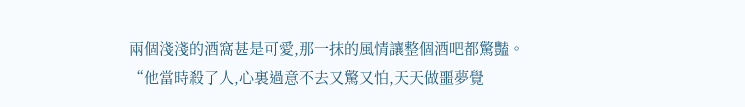兩個淺淺的酒窩甚是可愛,那一抹的風情讓整個酒吧都驚豔。“他當時殺了人,心裏過意不去又驚又怕,天天做噩夢覺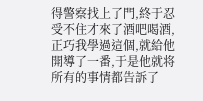得警察找上了門,終于忍受不住才來了酒吧喝酒,正巧我學過這個,就給他開導了一番,于是他就将所有的事情都告訴了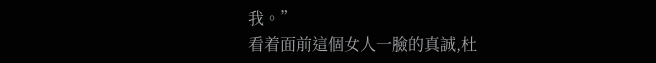我。”
看着面前這個女人一臉的真誠,杜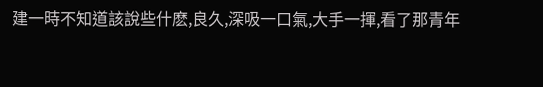建一時不知道該說些什麽,良久,深吸一口氣,大手一揮,看了那青年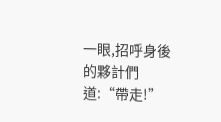一眼,招呼身後的夥計們道:“帶走!”